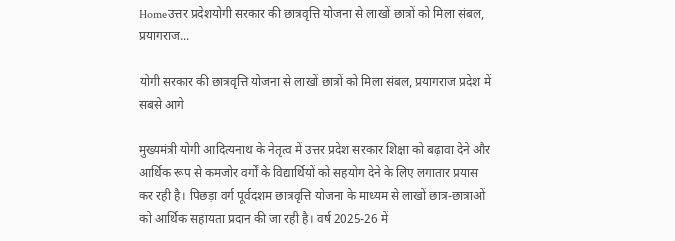Homeउत्तर प्रदेशयोगी सरकार की छात्रवृत्ति योजना से लाखों छात्रों को मिला संबल, प्रयागराज...

योगी सरकार की छात्रवृत्ति योजना से लाखों छात्रों को मिला संबल, प्रयागराज प्रदेश में सबसे आगे

मुख्यमंत्री योगी आदित्यनाथ के नेतृत्व में उत्तर प्रदेश सरकार शिक्षा को बढ़ावा देने और आर्थिक रूप से कमजोर वर्गों के विद्यार्थियों को सहयोग देने के लिए लगातार प्रयास कर रही है। पिछड़ा वर्ग पूर्वदशम छात्रवृत्ति योजना के माध्यम से लाखों छात्र-छात्राओं को आर्थिक सहायता प्रदान की जा रही है। वर्ष 2025-26 में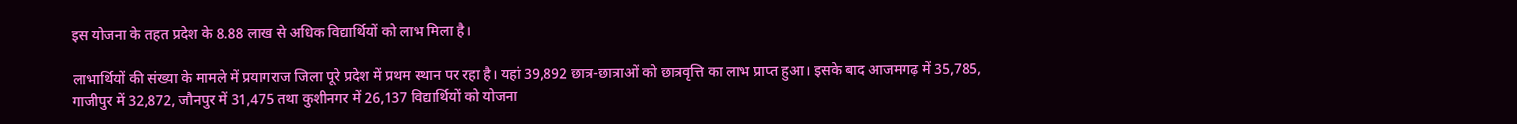इस योजना के तहत प्रदेश के 8.88 लाख से अधिक विद्यार्थियों को लाभ मिला है।

लाभार्थियों की संख्या के मामले में प्रयागराज जिला पूरे प्रदेश में प्रथम स्थान पर रहा है। यहां 39,892 छात्र-छात्राओं को छात्रवृत्ति का लाभ प्राप्त हुआ। इसके बाद आजमगढ़ में 35,785, गाजीपुर में 32,872, जौनपुर में 31,475 तथा कुशीनगर में 26,137 विद्यार्थियों को योजना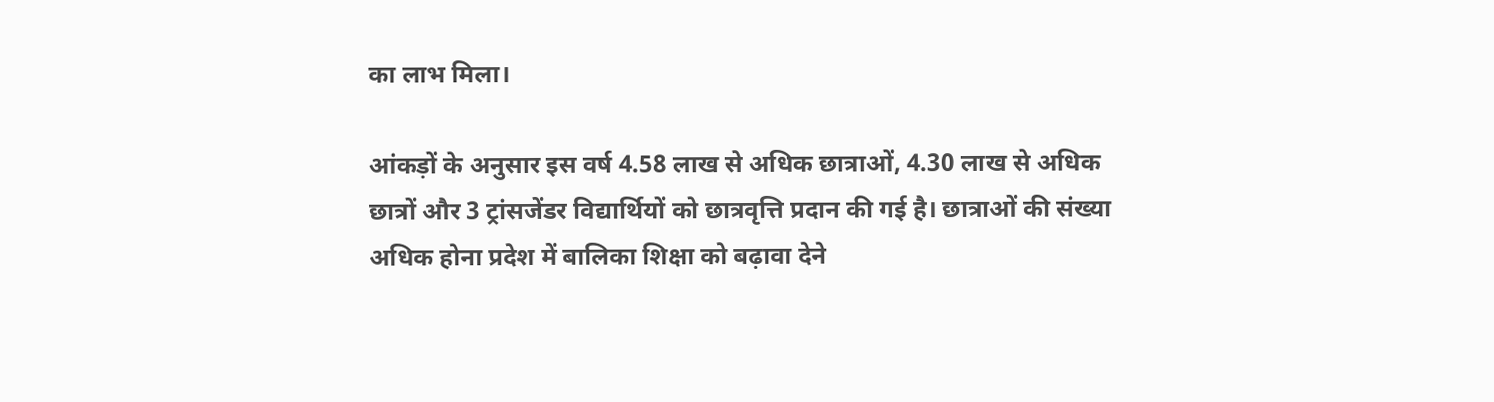का लाभ मिला।

आंकड़ों के अनुसार इस वर्ष 4.58 लाख से अधिक छात्राओं, 4.30 लाख से अधिक छात्रों और 3 ट्रांसजेंडर विद्यार्थियों को छात्रवृत्ति प्रदान की गई है। छात्राओं की संख्या अधिक होना प्रदेश में बालिका शिक्षा को बढ़ावा देने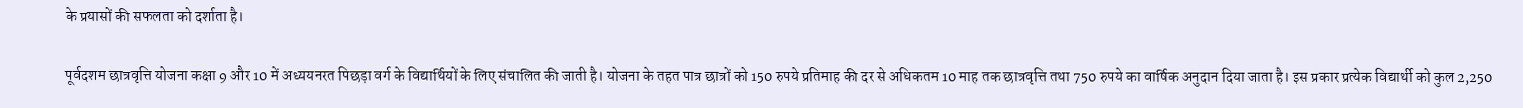के प्रयासों की सफलता को दर्शाता है।

पूर्वदशम छात्रवृत्ति योजना कक्षा 9 और 10 में अध्ययनरत पिछड़ा वर्ग के विद्यार्थियों के लिए संचालित की जाती है। योजना के तहत पात्र छात्रों को 150 रुपये प्रतिमाह की दर से अधिकतम 10 माह तक छात्रवृत्ति तथा 750 रुपये का वार्षिक अनुदान दिया जाता है। इस प्रकार प्रत्येक विद्यार्थी को कुल 2,250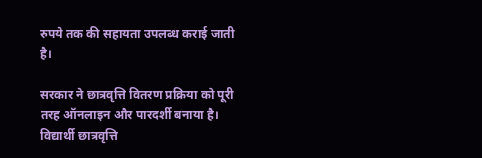रुपये तक की सहायता उपलब्ध कराई जाती है।

सरकार ने छात्रवृत्ति वितरण प्रक्रिया को पूरी तरह ऑनलाइन और पारदर्शी बनाया है। विद्यार्थी छात्रवृत्ति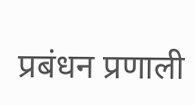प्रबंधन प्रणाली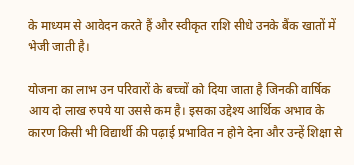के माध्यम से आवेदन करते हैं और स्वीकृत राशि सीधे उनके बैंक खातों में भेजी जाती है।

योजना का लाभ उन परिवारों के बच्चों को दिया जाता है जिनकी वार्षिक आय दो लाख रुपये या उससे कम है। इसका उद्देश्य आर्थिक अभाव के कारण किसी भी विद्यार्थी की पढ़ाई प्रभावित न होने देना और उन्हें शिक्षा से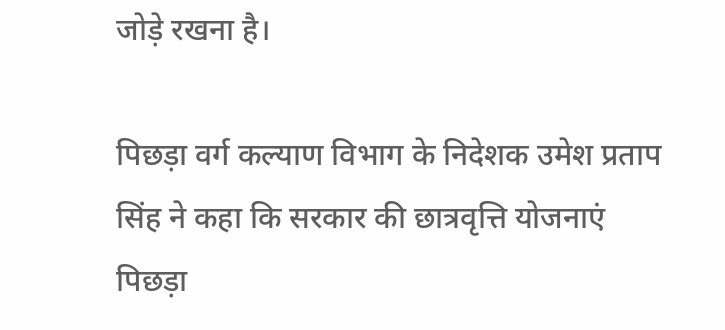जोड़े रखना है।

पिछड़ा वर्ग कल्याण विभाग के निदेशक उमेश प्रताप सिंह ने कहा कि सरकार की छात्रवृत्ति योजनाएं पिछड़ा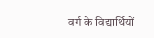वर्ग के विद्यार्थियों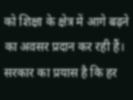को शिक्षा के क्षेत्र में आगे बढ़ने का अवसर प्रदान कर रही हैं। सरकार का प्रयास है कि हर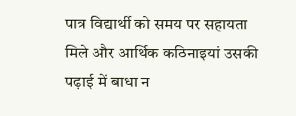पात्र विद्यार्थी को समय पर सहायता मिले और आर्थिक कठिनाइयां उसकी पढ़ाई में बाधा न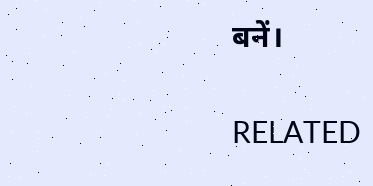बनें।

RELATED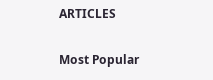ARTICLES

Most Popular